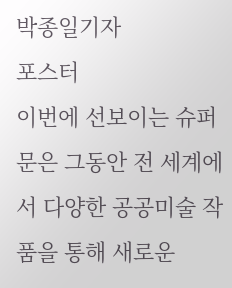박종일기자
포스터
이번에 선보이는 슈퍼문은 그동안 전 세계에서 다양한 공공미술 작품을 통해 새로운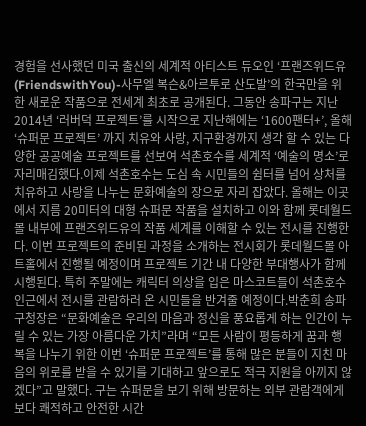경험을 선사했던 미국 출신의 세계적 아티스트 듀오인 ‘프랜즈위드유(FriendswithYou)-사무엘 복슨&아르투로 산도발’의 한국만을 위한 새로운 작품으로 전세계 최초로 공개된다. 그동안 송파구는 지난 2014년 ‘러버덕 프로젝트’를 시작으로 지난해에는 ‘1600팬터+’, 올해 ‘슈퍼문 프로젝트’ 까지 치유와 사랑, 지구환경까지 생각 할 수 있는 다양한 공공예술 프로젝트를 선보여 석촌호수를 세계적 ‘예술의 명소’로 자리매김했다.이제 석촌호수는 도심 속 시민들의 쉼터를 넘어 상처를 치유하고 사랑을 나누는 문화예술의 장으로 자리 잡았다. 올해는 이곳에서 지름 20미터의 대형 슈퍼문 작품을 설치하고 이와 함께 롯데월드몰 내부에 프랜즈위드유의 작품 세계를 이해할 수 있는 전시를 진행한다. 이번 프로젝트의 준비된 과정을 소개하는 전시회가 롯데월드몰 아트홀에서 진행될 예정이며 프로젝트 기간 내 다양한 부대행사가 함께 시행된다. 특히 주말에는 캐릭터 의상을 입은 마스코트들이 석촌호수 인근에서 전시를 관람하러 온 시민들을 반겨줄 예정이다.박춘희 송파구청장은 “문화예술은 우리의 마음과 정신을 풍요롭게 하는 인간이 누릴 수 있는 가장 아름다운 가치”라며 “모든 사람이 평등하게 꿈과 행복을 나누기 위한 이번 ‘슈퍼문 프로젝트’를 통해 많은 분들이 지친 마음의 위로를 받을 수 있기를 기대하고 앞으로도 적극 지원을 아끼지 않겠다”고 말했다. 구는 슈퍼문을 보기 위해 방문하는 외부 관람객에게 보다 쾌적하고 안전한 시간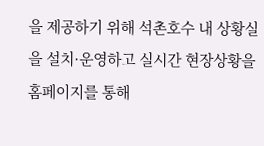을 제공하기 위해 석촌호수 내 상황실을 설치·운영하고 실시간 현장상황을 홈페이지를 통해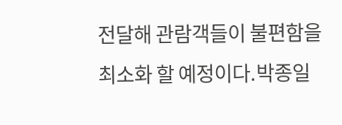전달해 관람객들이 불편함을 최소화 할 예정이다.박종일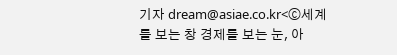기자 dream@asiae.co.kr<ⓒ세계를 보는 창 경제를 보는 눈, 아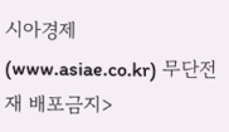시아경제(www.asiae.co.kr) 무단전재 배포금지>